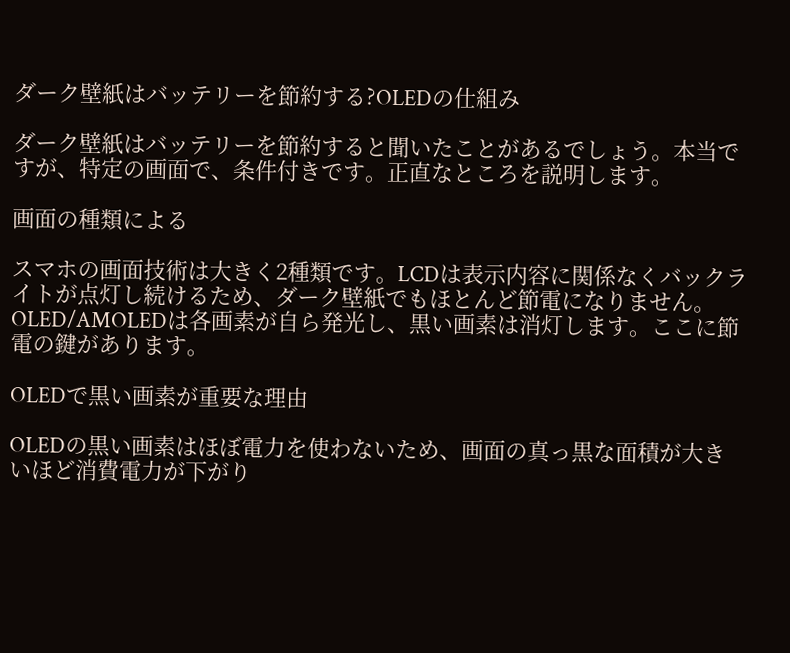ダーク壁紙はバッテリーを節約する?OLEDの仕組み

ダーク壁紙はバッテリーを節約すると聞いたことがあるでしょう。本当ですが、特定の画面で、条件付きです。正直なところを説明します。

画面の種類による

スマホの画面技術は大きく2種類です。LCDは表示内容に関係なくバックライトが点灯し続けるため、ダーク壁紙でもほとんど節電になりません。OLED/AMOLEDは各画素が自ら発光し、黒い画素は消灯します。ここに節電の鍵があります。

OLEDで黒い画素が重要な理由

OLEDの黒い画素はほぼ電力を使わないため、画面の真っ黒な面積が大きいほど消費電力が下がり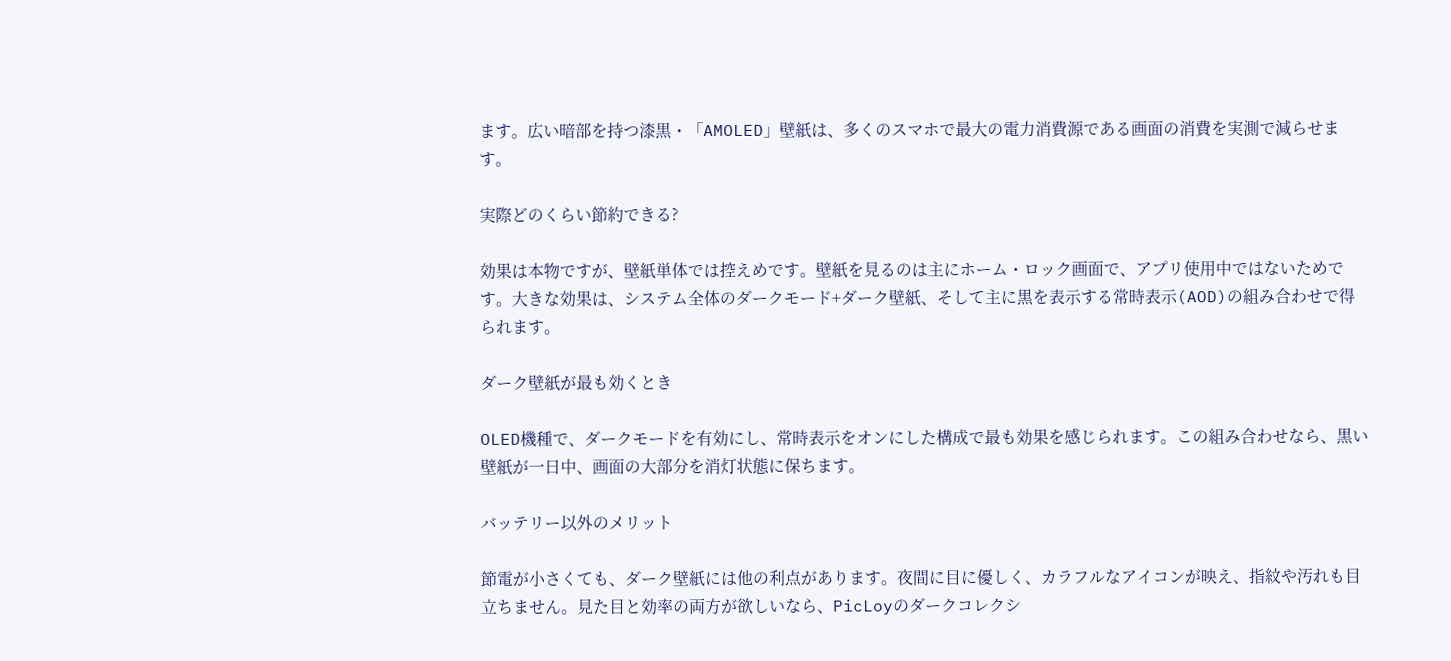ます。広い暗部を持つ漆黒・「AMOLED」壁紙は、多くのスマホで最大の電力消費源である画面の消費を実測で減らせます。

実際どのくらい節約できる?

効果は本物ですが、壁紙単体では控えめです。壁紙を見るのは主にホーム・ロック画面で、アプリ使用中ではないためです。大きな効果は、システム全体のダークモード+ダーク壁紙、そして主に黒を表示する常時表示(AOD)の組み合わせで得られます。

ダーク壁紙が最も効くとき

OLED機種で、ダークモードを有効にし、常時表示をオンにした構成で最も効果を感じられます。この組み合わせなら、黒い壁紙が一日中、画面の大部分を消灯状態に保ちます。

バッテリー以外のメリット

節電が小さくても、ダーク壁紙には他の利点があります。夜間に目に優しく、カラフルなアイコンが映え、指紋や汚れも目立ちません。見た目と効率の両方が欲しいなら、PicLoyのダークコレクシ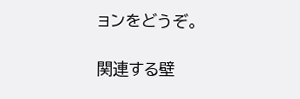ョンをどうぞ。

関連する壁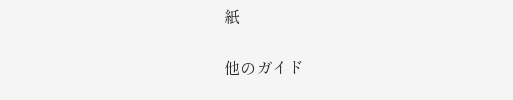紙

他のガイド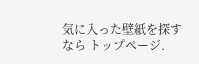気に入った壁紙を探すなら トップページ.